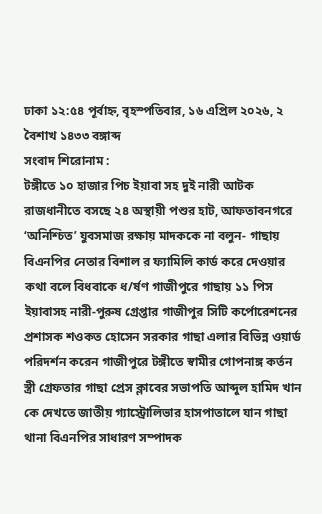ঢাকা ১২:৫৪ পূর্বাহ্ন, বৃহস্পতিবার, ১৬ এপ্রিল ২০২৬, ২ বৈশাখ ১৪৩৩ বঙ্গাব্দ
সংবাদ শিরোনাম :
টঙ্গীতে ১০ হাজার পিচ ইয়াবা সহ দুই নারী আটক  রাজধানীতে বসছে ২৪ অস্থায়ী পশুর হাট, আফতাবনগরে ‘অনিশ্চিত’ যুবসমাজ রক্ষায় মাদককে না বলুন- গাছায় বিএনপির নেতার বিশাল র ফ্যামিলি কার্ড করে দেওয়ার কথা বলে বিধবাকে ধ/র্ষণ গাজীপুরে গাছায় ১১ পিস ইয়াবাসহ নারী-পুরুষ গ্রেপ্তার গাজীপুর সিটি কর্পোরেশনের প্রশাসক শওকত হোসেন সরকার গাছা এলার বিভিন্ন ওয়ার্ড পরিদর্শন করেন গাজীপুরে টঙ্গীতে স্বামীর গোপনাঙ্গ কর্তন স্ত্রী গ্রেফতার গাছা প্রেস ক্লাবের সভাপতি আব্দুল হামিদ খান কে দেখতে জাতীয় গ্যাস্ট্রোলিভার হাসপাতালে যান গাছা থানা বিএনপির সাধারণ সম্পাদক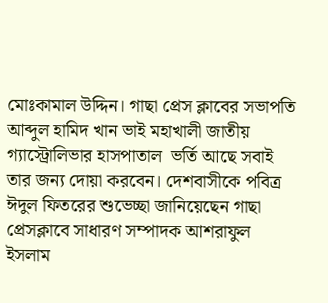মোঃকামাল উদ্দিন। গাছা প্রেস ক্লাবের সভাপতি আব্দুল হামিদ খান ভাই মহাখালী জাতীয় গ্যাস্ট্রোলিভার হাসপাতাল  ভর্তি আছে সবাই তার জন্য দোয়া করবেন। দেশবাসীকে পবিত্র ঈদুল ফিতরের শুভেচ্ছা জানিয়েছেন গাছা প্রেসক্লাবে সাধারণ সম্পাদক আশরাফুল ইসলাম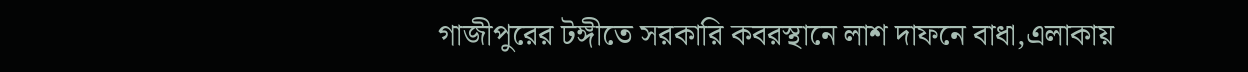গাজীপুরের টঙ্গীতে সরকারি কবরস্থানে লাশ দাফনে বাধা,এলাকায়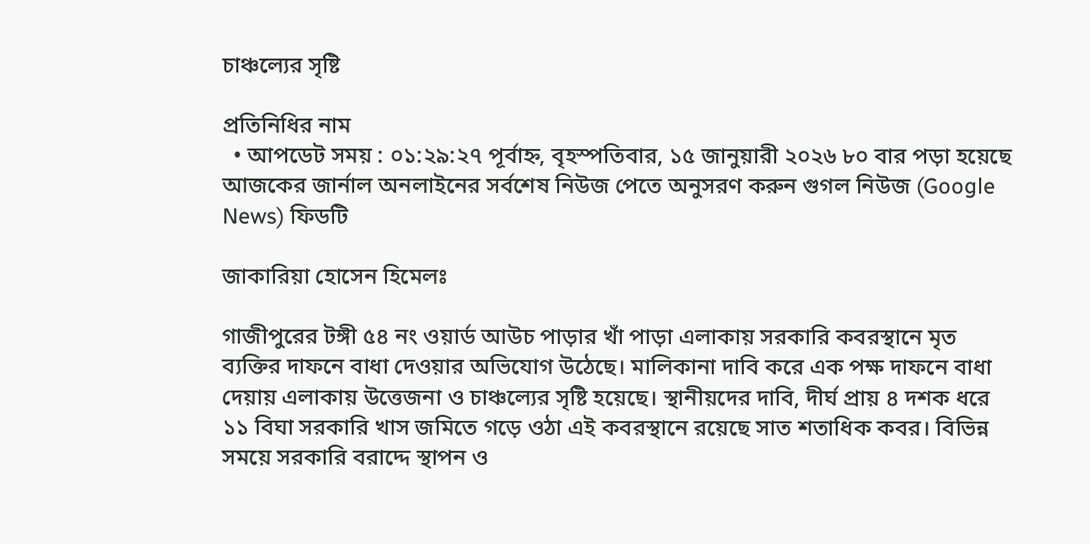চাঞ্চল্যের সৃষ্টি

প্রতিনিধির নাম
  • আপডেট সময় : ০১:২৯:২৭ পূর্বাহ্ন, বৃহস্পতিবার, ১৫ জানুয়ারী ২০২৬ ৮০ বার পড়া হয়েছে
আজকের জার্নাল অনলাইনের সর্বশেষ নিউজ পেতে অনুসরণ করুন গুগল নিউজ (Google News) ফিডটি

জাকারিয়া হোসেন হিমেলঃ

গাজীপুরের টঙ্গী ৫৪ নং ওয়ার্ড আউচ পাড়ার খাঁ পাড়া এলাকায় সরকারি কবরস্থানে মৃত ব্যক্তির দাফনে বাধা দেওয়ার অভিযোগ উঠেছে। মালিকানা দাবি করে এক পক্ষ দাফনে বাধা দেয়ায় এলাকায় উত্তেজনা ও চাঞ্চল্যের সৃষ্টি হয়েছে। স্থানীয়দের দাবি, দীর্ঘ প্রায় ৪ দশক ধরে ১১ বিঘা সরকারি খাস জমিতে গড়ে ওঠা এই কবরস্থানে রয়েছে সাত শতাধিক কবর। বিভিন্ন সময়ে সরকারি বরাদ্দে স্থাপন ও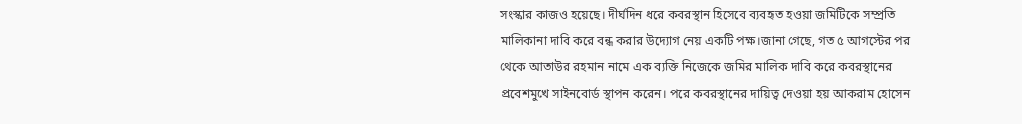সংস্কার কাজও হয়েছে। দীর্ঘদিন ধরে কবরস্থান হিসেবে ব্যবহৃত হওয়া জমিটিকে সম্প্রতি মালিকানা দাবি করে বন্ধ করার উদ্যোগ নেয় একটি পক্ষ।জানা গেছে, গত ৫ আগস্টের পর থেকে আতাউর রহমান নামে এক ব্যক্তি নিজেকে জমির মালিক দাবি করে কবরস্থানের প্রবেশমুখে সাইনবোর্ড স্থাপন করেন। পরে কবরস্থানের দায়িত্ব দেওয়া হয় আকরাম হোসেন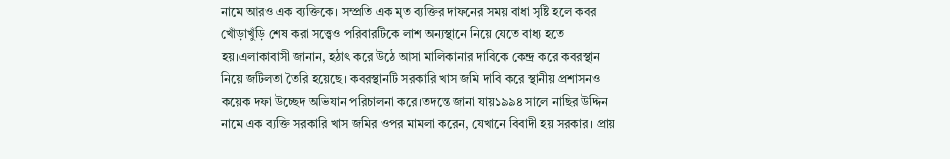নামে আরও এক ব্যক্তিকে। সম্প্রতি এক মৃত ব্যক্তির দাফনের সময় বাধা সৃষ্টি হলে কবর খোঁড়াখুঁড়ি শেষ করা সত্ত্বেও পরিবারটিকে লাশ অন্যস্থানে নিয়ে যেতে বাধ্য হতে হয়।এলাকাবাসী জানান, হঠাৎ করে উঠে আসা মালিকানার দাবিকে কেন্দ্র করে কবরস্থান নিয়ে জটিলতা তৈরি হয়েছে। কবরস্থানটি সরকারি খাস জমি দাবি করে স্থানীয় প্রশাসনও কয়েক দফা উচ্ছেদ অভিযান পরিচালনা করে।তদন্তে জানা যায়১৯৯৪ সালে নাছির উদ্দিন নামে এক ব্যক্তি সরকারি খাস জমির ওপর মামলা করেন, যেখানে বিবাদী হয় সরকার। প্রায়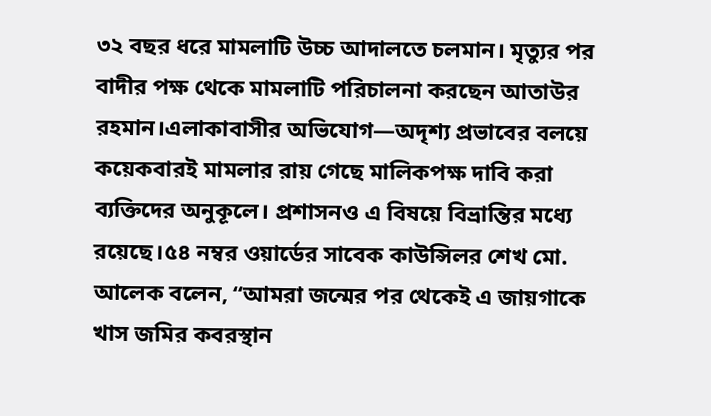৩২ বছর ধরে মামলাটি উচ্চ আদালতে চলমান। মৃত্যুর পর বাদীর পক্ষ থেকে মামলাটি পরিচালনা করছেন আতাউর রহমান।এলাকাবাসীর অভিযোগ—অদৃশ্য প্রভাবের বলয়ে কয়েকবারই মামলার রায় গেছে মালিকপক্ষ দাবি করা ব্যক্তিদের অনুকূলে। প্রশাসনও এ বিষয়ে বিভ্রান্তির মধ্যে রয়েছে।৫৪ নম্বর ওয়ার্ডের সাবেক কাউন্সিলর শেখ মো. আলেক বলেন, “আমরা জন্মের পর থেকেই এ জায়গাকে খাস জমির কবরস্থান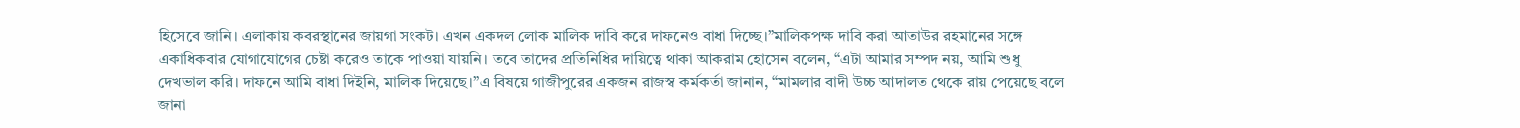হিসেবে জানি। এলাকায় কবরস্থানের জায়গা সংকট। এখন একদল লোক মালিক দাবি করে দাফনেও বাধা দিচ্ছে।”মালিকপক্ষ দাবি করা আতাউর রহমানের সঙ্গে একাধিকবার যোগাযোগের চেষ্টা করেও তাকে পাওয়া যায়নি। তবে তাদের প্রতিনিধির দায়িত্বে থাকা আকরাম হোসেন বলেন, “এটা আমার সম্পদ নয়, আমি শুধু দেখভাল করি। দাফনে আমি বাধা দিইনি, মালিক দিয়েছে।”এ বিষয়ে গাজীপুরের একজন রাজস্ব কর্মকর্তা জানান, “মামলার বাদী উচ্চ আদালত থেকে রায় পেয়েছে বলে জানা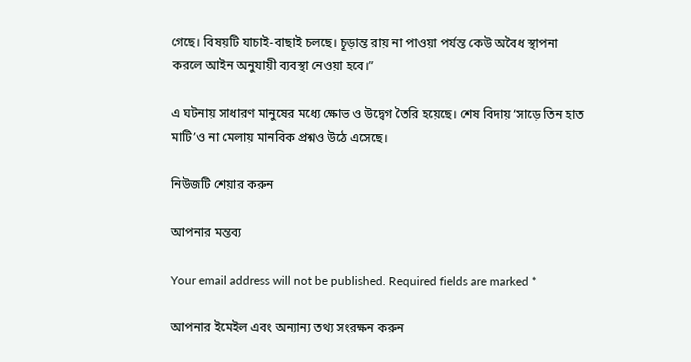গেছে। বিষয়টি যাচাই-বাছাই চলছে। চূড়ান্ত রায় না পাওয়া পর্যন্ত কেউ অবৈধ স্থাপনা করলে আইন অনুযায়ী ব্যবস্থা নেওয়া হবে।”

এ ঘটনায় সাধারণ মানুষের মধ্যে ক্ষোভ ও উদ্বেগ তৈরি হয়েছে। শেষ বিদায় ‘সাড়ে তিন হাত মাটি’ও না মেলায় মানবিক প্রশ্নও উঠে এসেছে।

নিউজটি শেয়ার করুন

আপনার মন্তব্য

Your email address will not be published. Required fields are marked *

আপনার ইমেইল এবং অন্যান্য তথ্য সংরক্ষন করুন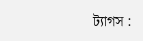ট্যাগস :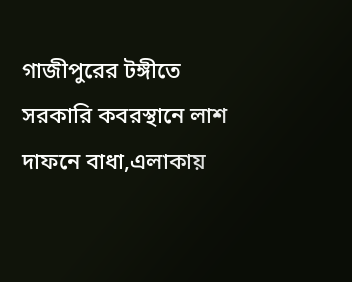গাজীপুরের টঙ্গীতে সরকারি কবরস্থানে লাশ দাফনে বাধা,এলাকায়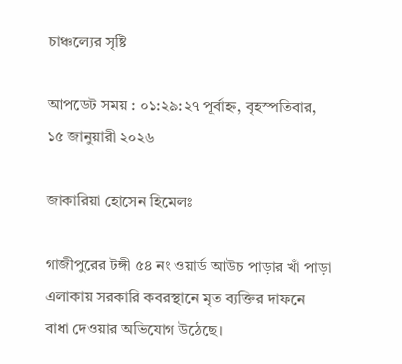চাঞ্চল্যের সৃষ্টি

আপডেট সময় : ০১:২৯:২৭ পূর্বাহ্ন, বৃহস্পতিবার, ১৫ জানুয়ারী ২০২৬

জাকারিয়া হোসেন হিমেলঃ

গাজীপুরের টঙ্গী ৫৪ নং ওয়ার্ড আউচ পাড়ার খাঁ পাড়া এলাকায় সরকারি কবরস্থানে মৃত ব্যক্তির দাফনে বাধা দেওয়ার অভিযোগ উঠেছে।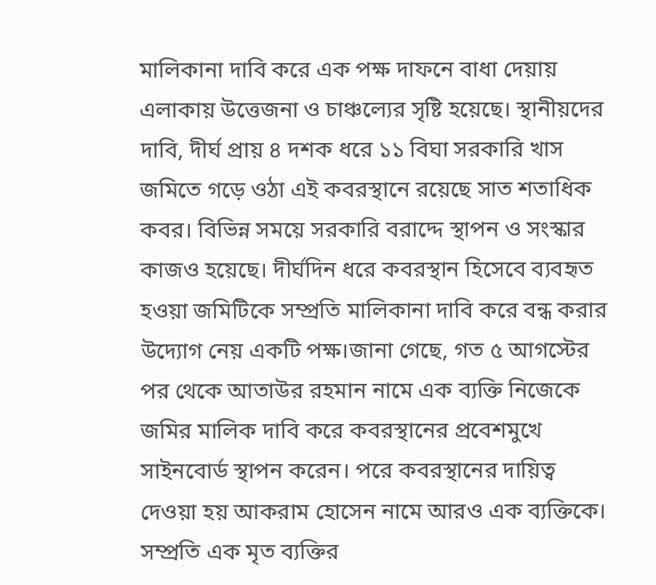মালিকানা দাবি করে এক পক্ষ দাফনে বাধা দেয়ায় এলাকায় উত্তেজনা ও চাঞ্চল্যের সৃষ্টি হয়েছে। স্থানীয়দের দাবি, দীর্ঘ প্রায় ৪ দশক ধরে ১১ বিঘা সরকারি খাস জমিতে গড়ে ওঠা এই কবরস্থানে রয়েছে সাত শতাধিক কবর। বিভিন্ন সময়ে সরকারি বরাদ্দে স্থাপন ও সংস্কার কাজও হয়েছে। দীর্ঘদিন ধরে কবরস্থান হিসেবে ব্যবহৃত হওয়া জমিটিকে সম্প্রতি মালিকানা দাবি করে বন্ধ করার উদ্যোগ নেয় একটি পক্ষ।জানা গেছে, গত ৫ আগস্টের পর থেকে আতাউর রহমান নামে এক ব্যক্তি নিজেকে জমির মালিক দাবি করে কবরস্থানের প্রবেশমুখে সাইনবোর্ড স্থাপন করেন। পরে কবরস্থানের দায়িত্ব দেওয়া হয় আকরাম হোসেন নামে আরও এক ব্যক্তিকে। সম্প্রতি এক মৃত ব্যক্তির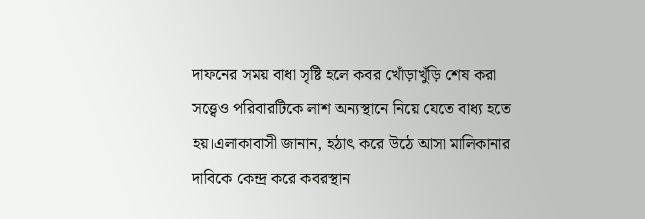দাফনের সময় বাধা সৃষ্টি হলে কবর খোঁড়াখুঁড়ি শেষ করা সত্ত্বেও পরিবারটিকে লাশ অন্যস্থানে নিয়ে যেতে বাধ্য হতে হয়।এলাকাবাসী জানান, হঠাৎ করে উঠে আসা মালিকানার দাবিকে কেন্দ্র করে কবরস্থান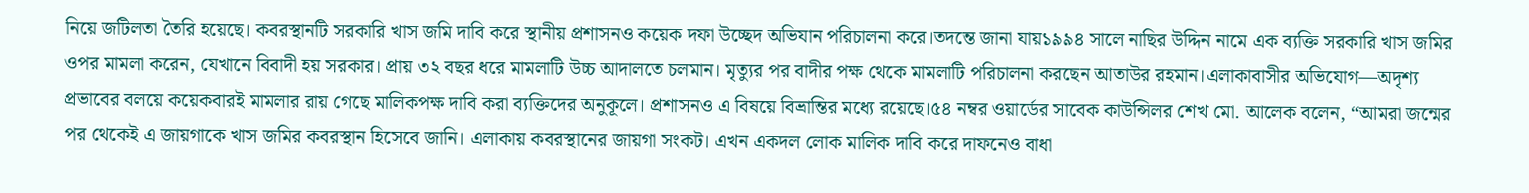নিয়ে জটিলতা তৈরি হয়েছে। কবরস্থানটি সরকারি খাস জমি দাবি করে স্থানীয় প্রশাসনও কয়েক দফা উচ্ছেদ অভিযান পরিচালনা করে।তদন্তে জানা যায়১৯৯৪ সালে নাছির উদ্দিন নামে এক ব্যক্তি সরকারি খাস জমির ওপর মামলা করেন, যেখানে বিবাদী হয় সরকার। প্রায় ৩২ বছর ধরে মামলাটি উচ্চ আদালতে চলমান। মৃত্যুর পর বাদীর পক্ষ থেকে মামলাটি পরিচালনা করছেন আতাউর রহমান।এলাকাবাসীর অভিযোগ—অদৃশ্য প্রভাবের বলয়ে কয়েকবারই মামলার রায় গেছে মালিকপক্ষ দাবি করা ব্যক্তিদের অনুকূলে। প্রশাসনও এ বিষয়ে বিভ্রান্তির মধ্যে রয়েছে।৫৪ নম্বর ওয়ার্ডের সাবেক কাউন্সিলর শেখ মো. আলেক বলেন, “আমরা জন্মের পর থেকেই এ জায়গাকে খাস জমির কবরস্থান হিসেবে জানি। এলাকায় কবরস্থানের জায়গা সংকট। এখন একদল লোক মালিক দাবি করে দাফনেও বাধা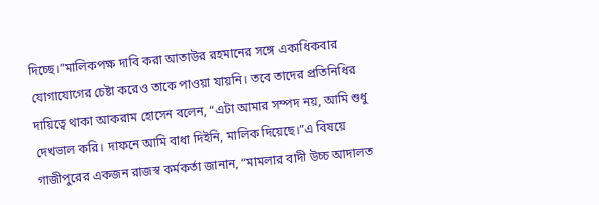দিচ্ছে।”মালিকপক্ষ দাবি করা আতাউর রহমানের সঙ্গে একাধিকবার যোগাযোগের চেষ্টা করেও তাকে পাওয়া যায়নি। তবে তাদের প্রতিনিধির দায়িত্বে থাকা আকরাম হোসেন বলেন, “এটা আমার সম্পদ নয়, আমি শুধু দেখভাল করি। দাফনে আমি বাধা দিইনি, মালিক দিয়েছে।”এ বিষয়ে গাজীপুরের একজন রাজস্ব কর্মকর্তা জানান, “মামলার বাদী উচ্চ আদালত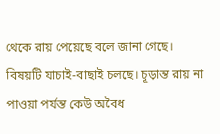থেকে রায় পেয়েছে বলে জানা গেছে। বিষয়টি যাচাই-বাছাই চলছে। চূড়ান্ত রায় না পাওয়া পর্যন্ত কেউ অবৈধ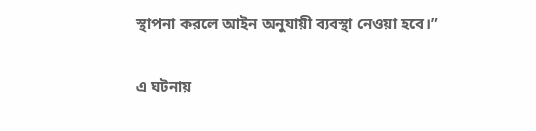স্থাপনা করলে আইন অনুযায়ী ব্যবস্থা নেওয়া হবে।”

এ ঘটনায়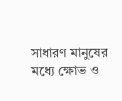সাধারণ মানুষের মধ্যে ক্ষোভ ও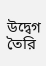উদ্বেগ তৈরি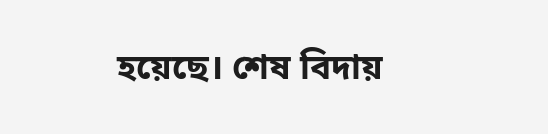হয়েছে। শেষ বিদায়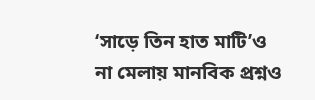‘সাড়ে তিন হাত মাটি’ও না মেলায় মানবিক প্রশ্নও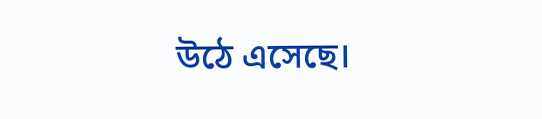উঠে এসেছে।